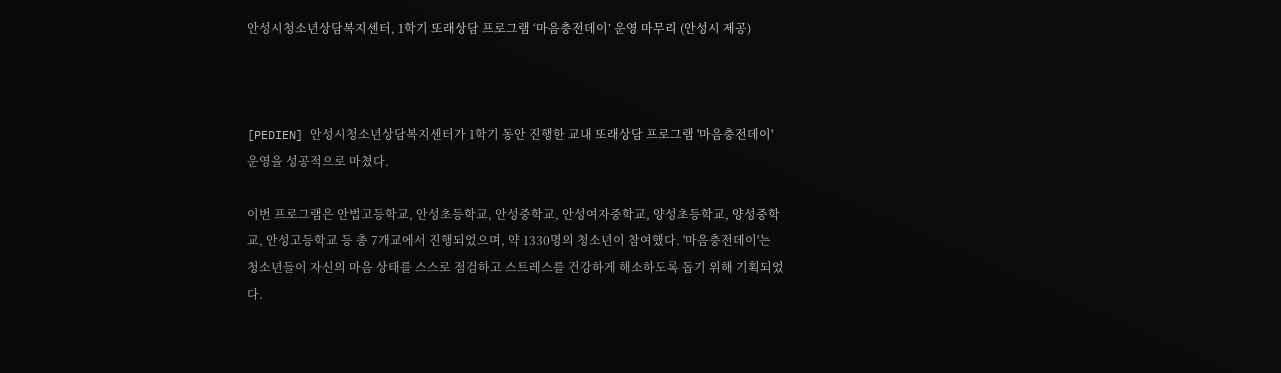안성시청소년상담복지센터, 1학기 또래상담 프로그램 ‘마음충전데이’ 운영 마무리 (안성시 제공)



[PEDIEN] 안성시청소년상담복지센터가 1학기 동안 진행한 교내 또래상담 프로그램 '마음충전데이' 운영을 성공적으로 마쳤다.

이번 프로그램은 안법고등학교, 안성초등학교, 안성중학교, 안성여자중학교, 양성초등학교, 양성중학교, 안성고등학교 등 총 7개교에서 진행되었으며, 약 1330명의 청소년이 참여했다. '마음충전데이'는 청소년들이 자신의 마음 상태를 스스로 점검하고 스트레스를 건강하게 해소하도록 돕기 위해 기획되었다.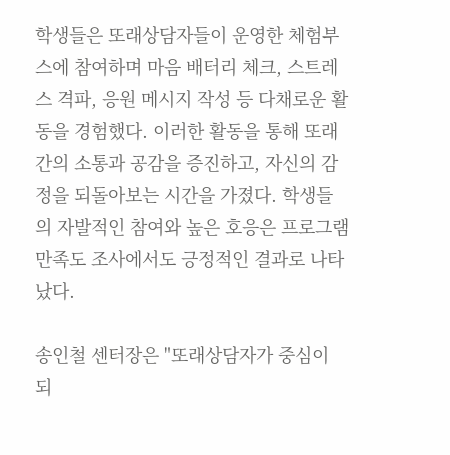학생들은 또래상담자들이 운영한 체험부스에 참여하며 마음 배터리 체크, 스트레스 격파, 응원 메시지 작성 등 다채로운 활동을 경험했다. 이러한 활동을 통해 또래 간의 소통과 공감을 증진하고, 자신의 감정을 되돌아보는 시간을 가졌다. 학생들의 자발적인 참여와 높은 호응은 프로그램 만족도 조사에서도 긍정적인 결과로 나타났다.

송인철 센터장은 "또래상담자가 중심이 되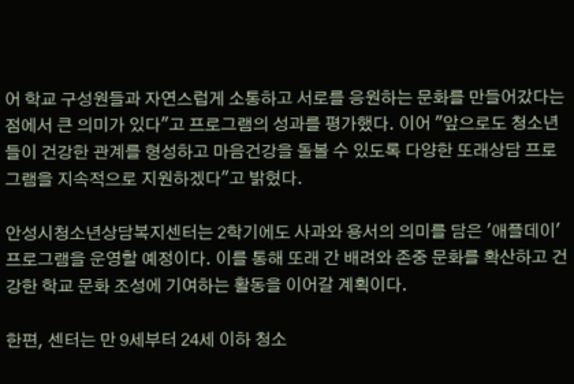어 학교 구성원들과 자연스럽게 소통하고 서로를 응원하는 문화를 만들어갔다는 점에서 큰 의미가 있다"고 프로그램의 성과를 평가했다. 이어 "앞으로도 청소년들이 건강한 관계를 형성하고 마음건강을 돌볼 수 있도록 다양한 또래상담 프로그램을 지속적으로 지원하겠다"고 밝혔다.

안성시청소년상담복지센터는 2학기에도 사과와 용서의 의미를 담은 '애플데이' 프로그램을 운영할 예정이다. 이를 통해 또래 간 배려와 존중 문화를 확산하고 건강한 학교 문화 조성에 기여하는 활동을 이어갈 계획이다.

한편, 센터는 만 9세부터 24세 이하 청소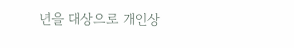년을 대상으로 개인상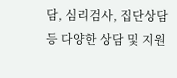담, 심리검사, 집단상담 등 다양한 상담 및 지원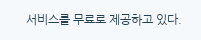서비스를 무료로 제공하고 있다.